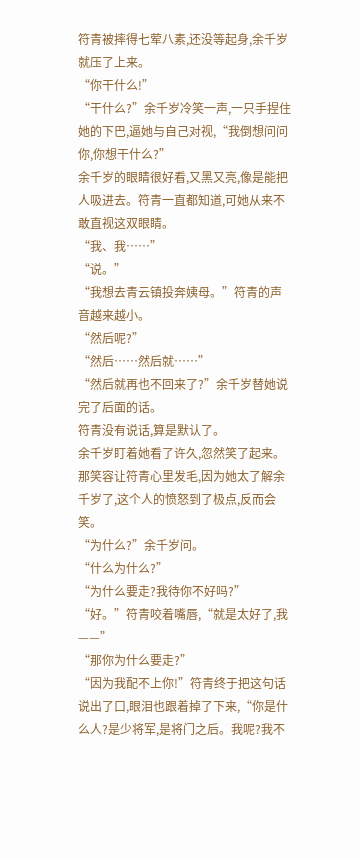符青被摔得七荤八素,还没等起身,余千岁就压了上来。
“你干什么!”
“干什么?”余千岁冷笑一声,一只手捏住她的下巴,逼她与自己对视,“我倒想问问你,你想干什么?”
余千岁的眼睛很好看,又黑又亮,像是能把人吸进去。符青一直都知道,可她从来不敢直视这双眼睛。
“我、我……”
“说。”
“我想去青云镇投奔姨母。”符青的声音越来越小。
“然后呢?”
“然后……然后就……”
“然后就再也不回来了?”余千岁替她说完了后面的话。
符青没有说话,算是默认了。
余千岁盯着她看了许久,忽然笑了起来。那笑容让符青心里发毛,因为她太了解余千岁了,这个人的愤怒到了极点,反而会笑。
“为什么?”余千岁问。
“什么为什么?”
“为什么要走?我待你不好吗?”
“好。”符青咬着嘴唇,“就是太好了,我——”
“那你为什么要走?”
“因为我配不上你!”符青终于把这句话说出了口,眼泪也跟着掉了下来,“你是什么人?是少将军,是将门之后。我呢?我不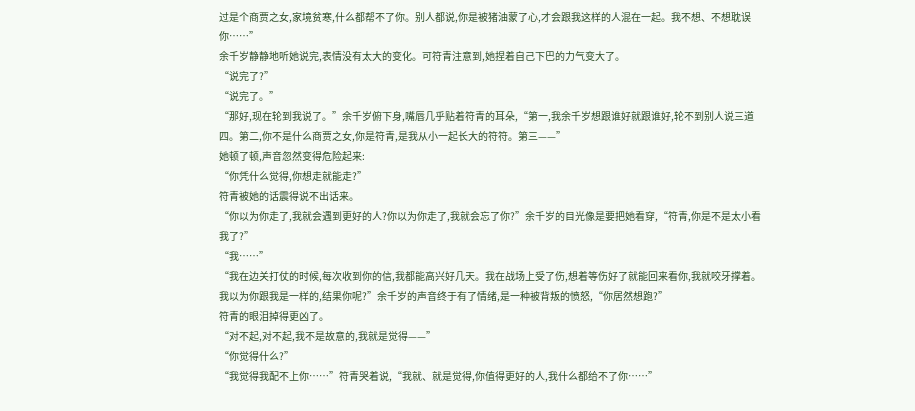过是个商贾之女,家境贫寒,什么都帮不了你。别人都说,你是被猪油蒙了心,才会跟我这样的人混在一起。我不想、不想耽误你……”
余千岁静静地听她说完,表情没有太大的变化。可符青注意到,她捏着自己下巴的力气变大了。
“说完了?”
“说完了。”
“那好,现在轮到我说了。”余千岁俯下身,嘴唇几乎贴着符青的耳朵,“第一,我余千岁想跟谁好就跟谁好,轮不到别人说三道四。第二,你不是什么商贾之女,你是符青,是我从小一起长大的符符。第三——”
她顿了顿,声音忽然变得危险起来:
“你凭什么觉得,你想走就能走?”
符青被她的话震得说不出话来。
“你以为你走了,我就会遇到更好的人?你以为你走了,我就会忘了你?”余千岁的目光像是要把她看穿,“符青,你是不是太小看我了?”
“我……”
“我在边关打仗的时候,每次收到你的信,我都能高兴好几天。我在战场上受了伤,想着等伤好了就能回来看你,我就咬牙撑着。我以为你跟我是一样的,结果你呢?”余千岁的声音终于有了情绪,是一种被背叛的愤怒,“你居然想跑?”
符青的眼泪掉得更凶了。
“对不起,对不起,我不是故意的,我就是觉得——”
“你觉得什么?”
“我觉得我配不上你……”符青哭着说,“我就、就是觉得,你值得更好的人,我什么都给不了你……”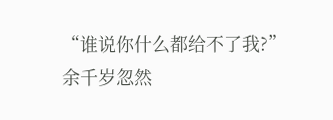“谁说你什么都给不了我?”
余千岁忽然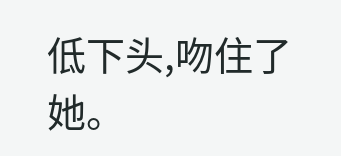低下头,吻住了她。